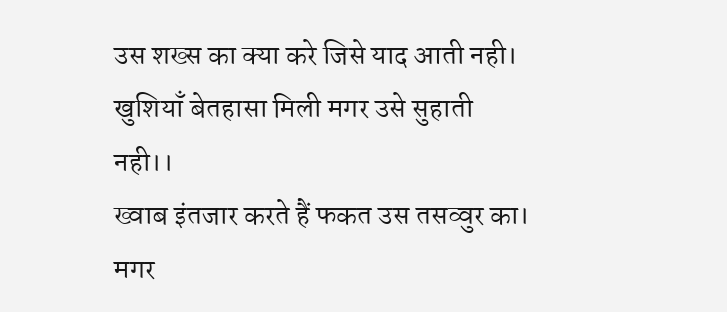उस शख्स का क्या करे जिसे याद आती नही।
खुशियाँ बेतहासा मिली मगर उसे सुहाती नही।।
ख्वाब इंतजार करते हैं फकत उस तसव्वुर का।
मगर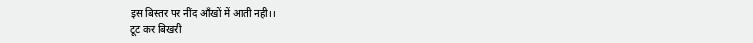इस बिस्तर पर नींद आँखों में आती नही।।
टूट कर बिखरी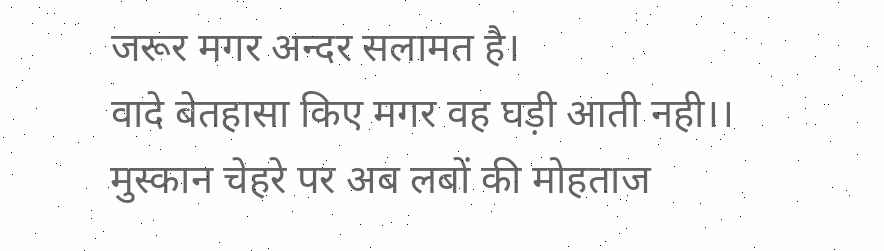जरूर मगर अन्दर सलामत है।
वादे बेतहासा किए मगर वह घड़ी आती नही।।
मुस्कान चेहरे पर अब लबों की मोहताज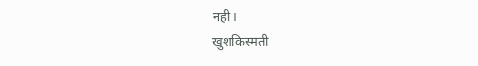नही।
खुशकिस्मती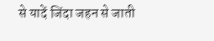से यादें जिंदा जहन से जाती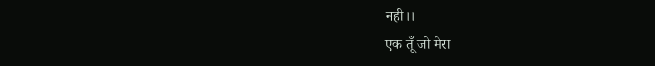नही।।
एक तूँ जो मेरा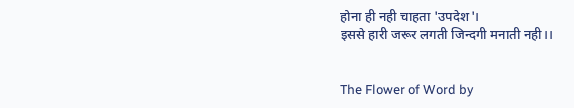होना ही नही चाहता 'उपदेश'।
इससे हारी जरूर लगती जिन्दगी मनाती नही।।


The Flower of Word by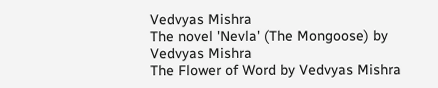Vedvyas Mishra
The novel 'Nevla' (The Mongoose) by Vedvyas Mishra
The Flower of Word by Vedvyas Mishra